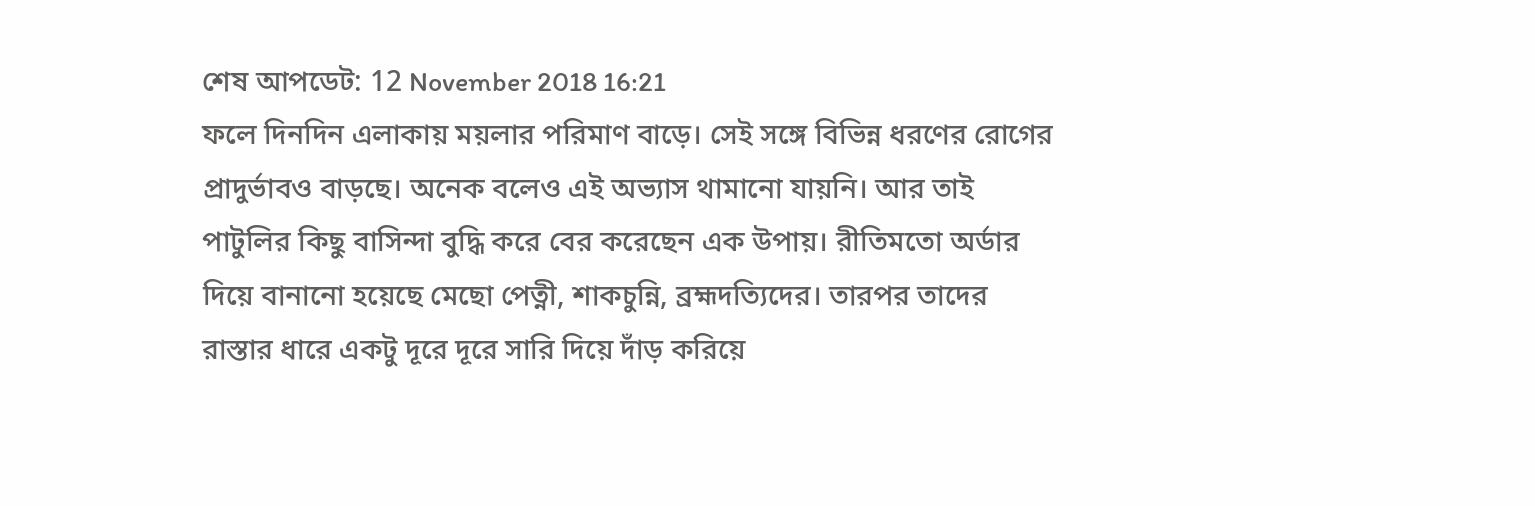শেষ আপডেট: 12 November 2018 16:21
ফলে দিনদিন এলাকায় ময়লার পরিমাণ বাড়ে। সেই সঙ্গে বিভিন্ন ধরণের রোগের প্রাদুর্ভাবও বাড়ছে। অনেক বলেও এই অভ্যাস থামানো যায়নি। আর তাই পাটুলির কিছু বাসিন্দা বুদ্ধি করে বের করেছেন এক উপায়। রীতিমতো অর্ডার দিয়ে বানানো হয়েছে মেছো পেত্নী, শাকচুন্নি, ব্রহ্মদত্যিদের। তারপর তাদের রাস্তার ধারে একটু দূরে দূরে সারি দিয়ে দাঁড় করিয়ে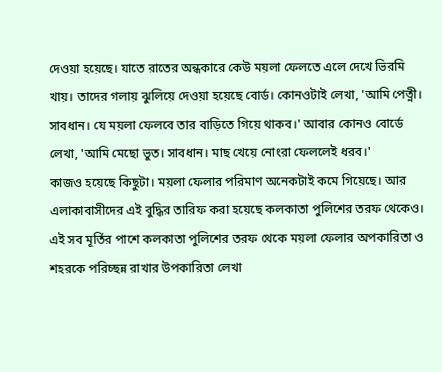দেওয়া হয়েছে। যাতে রাতের অন্ধকারে কেউ ময়লা ফেলতে এলে দেখে ভিরমি খায়। তাদের গলায় ঝুলিয়ে দেওয়া হয়েছে বোর্ড। কোনওটাই লেখা, 'আমি পেত্নী। সাবধান। যে ময়লা ফেলবে তার বাড়িতে গিয়ে থাকব।' আবার কোনও বোর্ডে লেখা, 'আমি মেছো ভুত। সাবধান। মাছ খেয়ে নোংরা ফেললেই ধরব।'
কাজও হয়েছে কিছুটা। ময়লা ফেলার পরিমাণ অনেকটাই কমে গিয়েছে। আর এলাকাবাসীদের এই বুদ্ধির তারিফ করা হয়েছে কলকাতা পুলিশের তরফ থেকেও। এই সব মূর্তির পাশে কলকাতা পুলিশের তরফ থেকে ময়লা ফেলার অপকারিতা ও শহরকে পরিচ্ছন্ন রাখার উপকারিতা লেখা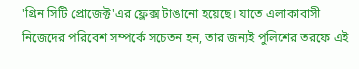'গ্রিন সিটি প্রোজেক্ট'এর ফ্লেক্স টাঙানো হয়েছে। যাতে এলাকাবাসী নিজেদের পরিবেশ সম্পর্কে সচেতন হন, তার জন্যই পুলিশের তরফে এই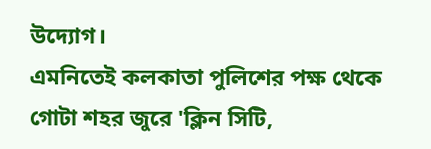উদ্যোগ।
এমনিতেই কলকাতা পুলিশের পক্ষ থেকে গোটা শহর জুরে 'ক্লিন সিটি,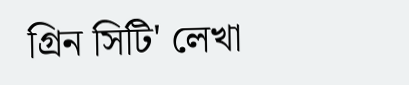গ্রিন সিটি' লেখা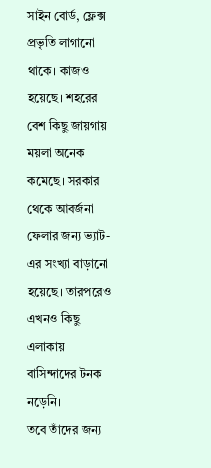সাইন বোর্ড, ফ্লেক্স প্রভৃতি লাগানো থাকে। কাজও হয়েছে। শহরের বেশ কিছু জায়গায় ময়লা অনেক কমেছে। সরকার থেকে আবর্জনা ফেলার জন্য ভ্যাট-এর সংখ্যা বাড়ানো হয়েছে। তারপরেও এখনও কিছু এলাকায় বাসিন্দাদের টনক নড়েনি।
তবে তাঁদের জন্য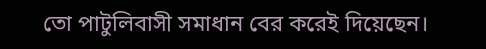তো পাটুলিবাসী সমাধান বের করেই দিয়েছেন।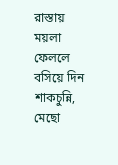রাস্তায় ময়লা ফেললে বসিয়ে দিন শাকচুন্নি, মেছো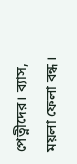পেত্নীদের। ব্যাস, ময়লা ফেলা বন্ধ।